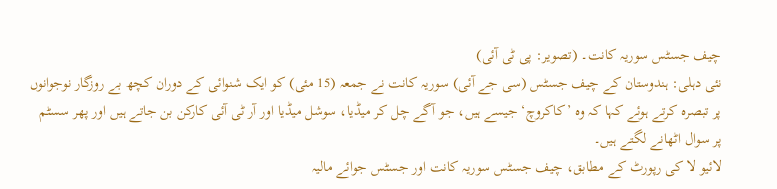چیف جسٹس سوریہ کانت۔ (تصویر: پی ٹی آئی)
نئی دہلی: ہندوستان کے چیف جسٹس (سی جے آئی) سوریہ کانت نے جمعہ (15 مئی) کو ایک شنوائی کے دوران کچھ بے روزگار نوجوانوں پر تبصرہ کرتے ہوئے کہا کہ وہ ’کاکروچ‘ جیسے ہیں، جو آگے چل کر میڈیا، سوشل میڈیا اور آر ٹی آئی کارکن بن جاتے ہیں اور پھر سسٹم پر سوال اٹھانے لگتے ہیں۔
لائیو لا کی رپورٹ کے مطابق، چیف جسٹس سوریہ کانت اور جسٹس جوائے مالیہ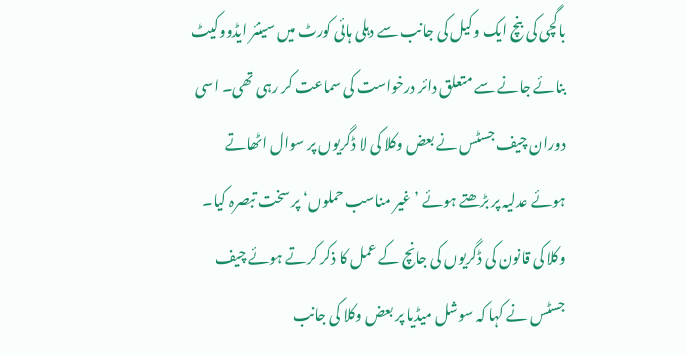باگچی کی بنچ ایک وکیل کی جانب سے دہلی ہائی کورٹ میں سینئر ایڈووکیٹ بنائے جانے سے متعلق دائر درخواست کی سماعت کر رہی تھی۔ اسی دوران چیف جسٹس نے بعض وکلا کی لا ڈگریوں پر سوال اٹھاتے ہوئے عدلیہ پر بڑھتے ہوئے ’غیر مناسب حملوں‘ پر سخت تبصرہ کیا۔
وکلا کی قانون کی ڈگریوں کی جانچ کے عمل کا ذکر کرتے ہوئے چیف جسٹس نے کہا کہ سوشل میڈیا پر بعض وکلا کی جانب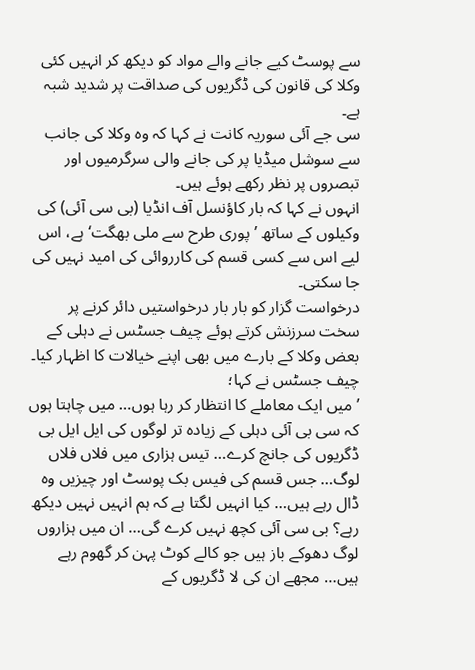سے پوسٹ کیے جانے والے مواد کو دیکھ کر انہیں کئی وکلا کی قانون کی ڈگریوں کی صداقت پر شدید شبہ ہے۔
سی جے آئی سوریہ کانت نے کہا کہ وہ وکلا کی جانب سے سوشل میڈیا پر کی جانے والی سرگرمیوں اور تبصروں پر نظر رکھے ہوئے ہیں۔
انہوں نے کہا کہ بار کاؤنسل آف انڈیا (بی سی آئی) کی وکیلوں کے ساتھ ’پوری طرح سے ملی بھگت‘ ہے، اس لیے اس سے کسی قسم کی کارروائی کی امید نہیں کی جا سکتی۔
درخواست گزار کو بار بار درخواستیں دائر کرنے پر سخت سرزنش کرتے ہوئے چیف جسٹس نے دہلی کے بعض وکلا کے بارے میں بھی اپنے خیالات کا اظہار کیا۔
چیف جسٹس نے کہا؛
’میں ایک معاملے کا انتظار کر رہا ہوں… میں چاہتا ہوں کہ سی بی آئی دہلی کے زیادہ تر لوگوں کی ایل ایل بی ڈگریوں کی جانچ کرے… تیس ہزاری میں فلاں فلاں لوگ… جس قسم کی فیس بک پوسٹ اور چیزیں وہ ڈال رہے ہیں… کیا انہیں لگتا ہے کہ ہم انہیں نہیں دیکھ رہے؟ بی سی آئی کچھ نہیں کرے گی… ان میں ہزاروں لوگ دھوکے باز ہیں جو کالے کوٹ پہن کر گھوم رہے ہیں… مجھے ان کی لا ڈگریوں کے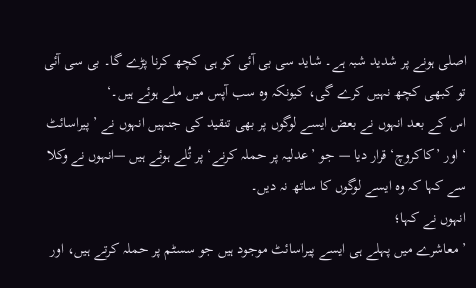اصلی ہونے پر شدید شبہ ہے۔ شاید سی بی آئی کو ہی کچھ کرنا پڑے گا۔ بی سی آئی تو کبھی کچھ نہیں کرے گی، کیونکہ وہ سب آپس میں ملے ہوئے ہیں۔‘
اس کے بعد انہوں نے بعض ایسے لوگوں پر بھی تنقید کی جنہیں انہوں نے ’ پیراسائٹ ‘ اور ’کاکروچ‘ قرار دیا — جو ’عدلیہ پر حملہ کرنے‘ پر تُلے ہوئے ہیں —انہوں نے وکلا سے کہا کہ وہ ایسے لوگوں کا ساتھ نہ دیں۔
انہوں نے کہا؛
’معاشرے میں پہلے ہی ایسے پیراسائٹ موجود ہیں جو سسٹم پر حملہ کرتے ہیں، اور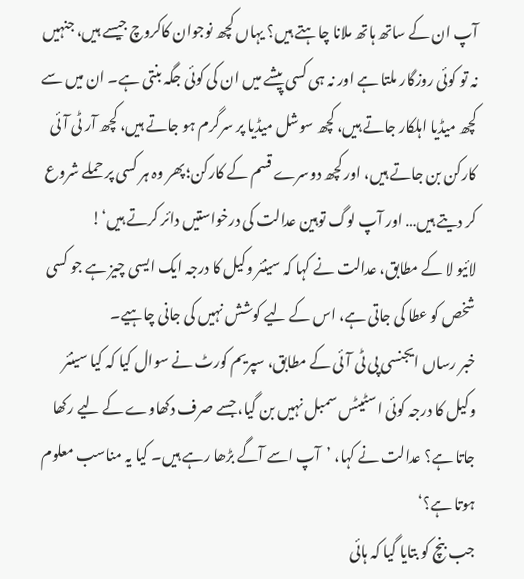آپ ان کے ساتھ ہاتھ ملانا چاہتے ہیں؟ یہاں کچھ نوجوان کاکروچ جیسے ہیں، جنہیں نہ تو کوئی روزگار ملتا ہے اور نہ ہی کسی پیشے میں ان کی کوئی جگہ بنتی ہے۔ ان میں سے کچھ میڈیا اہلکار جاتے ہیں، کچھ سوشل میڈیا پر سرگرم ہو جاتے ہیں، کچھ آر ٹی آئی کارکن بن جاتے ہیں، اور کچھ دوسرے قسم کے کارکن؛ پھر وہ ہر کسی پر حملے شروع کر دیتے ہیں… اور آپ لوگ توہین عدالت کی درخواستیں دائر کرتے ہیں‘!
لائیو لا کے مطابق، عدالت نے کہا کہ سینئر وکیل کا درجہ ایک ایسی چیز ہے جو کسی شخص کو عطا کی جاتی ہے، اس کے لیے کوشش نہیں کی جانی چاہیے۔
خبر رساں ایجنسی پی ٹی آئی کے مطابق، سپریم کورٹ نے سوال کیا کہ کیا سینئر وکیل کا درجہ کوئی اسٹیٹس سمبل نہیں بن گیا، جسے صرف دکھاوے کے لیے رکھا جاتا ہے؟ عدالت نے کہا، ’آپ اسے آگے بڑھا رہے ہیں۔ کیا یہ مناسب معلوم ہوتا ہے؟‘
جب بنچ کو بتایا گیا کہ ہائی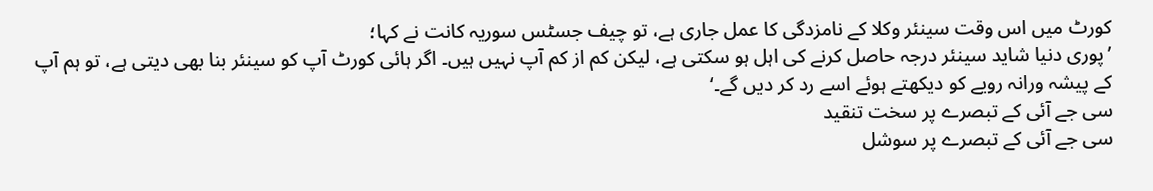کورٹ میں اس وقت سینئر وکلا کے نامزدگی کا عمل جاری ہے، تو چیف جسٹس سوریہ کانت نے کہا؛
’پوری دنیا شاید سینئر درجہ حاصل کرنے کی اہل ہو سکتی ہے، لیکن کم از کم آپ نہیں ہیں۔ اگر ہائی کورٹ آپ کو سینئر بنا بھی دیتی ہے، تو ہم آپ کے پیشہ ورانہ رویے کو دیکھتے ہوئے اسے رد کر دیں گے۔‘
سی جے آئی کے تبصرے پر سخت تنقید
سی جے آئی کے تبصرے پر سوشل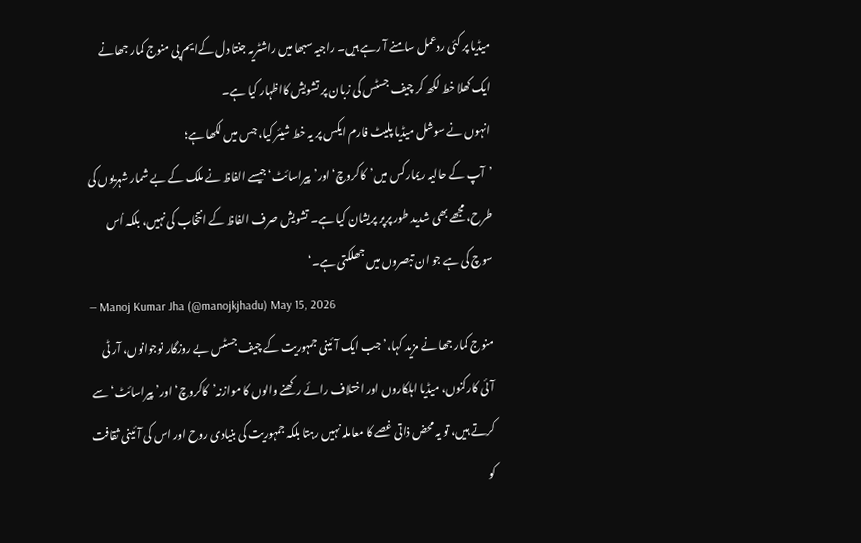میڈیا پر کئی ردعمل سامنے آ رہے ہیں۔ راجیہ سبھا میں راشٹریہ جنتا دل کےایم پی منوج کمار جھانے ایک کھلا خط لکھ کر چیف جسٹس کی زبان پر تشویش کااظہار کیا ہے۔
انہوں نے سوشل میڈیا پلیٹ فارم ایکس پر یہ خط شیئر کیا، جس میں لکھا ہے؛
’آپ کے حالیہ ریمارکس میں’کاکروچ‘اور’پیراسائٹ‘جیسے الفاظ نے ملک کے بے شمار شہریوں کی طرح، مجھے بھی شدید طور پرپر پریشان کیا ہے۔ تشویش صرف الفاظ کے انتخاب کی نہیں، بلکہ اُس سوچ کی ہے جو ان تبصروں میں جھلکتی ہے۔‘
— Manoj Kumar Jha (@manojkjhadu) May 15, 2026
منوج کمار جھا نے مزید کہا،’جب ایک آئینی جمہوریت کے چیف جسٹس بے روزگار نوجوانوں، آر ٹی آئی کارکنوں، میڈیا اہلکاروں اور اختلاف رائے رکھنے والوں کا موازنہ’کاکروچ‘اور’پیراسائٹ‘سے کرتے ہیں، تو یہ محض ذاتی غصے کا معاملہ نہیں رہتا بلکہ جمہوریت کی بنیادی روح اور اس کی آئینی ثقافت کو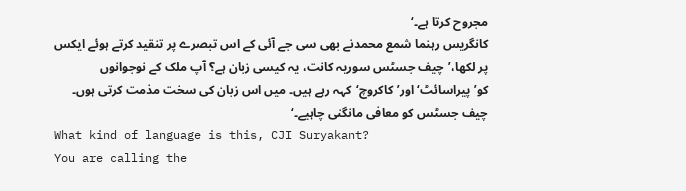مجروح کرتا ہے۔‘
کانگریس رہنما شمع محمدنے بھی سی جے آئی کے اس تبصرے پر تنقید کرتے ہوئے ایکس پر لکھا،’چیف جسٹس سوریہ کانت، یہ کیسی زبان ہے؟ آپ ملک کے نوجوانوں کو’پیراسائٹ‘اور’کاکروچ‘کہہ رہے ہیں۔ میں اس زبان کی سخت مذمت کرتی ہوں۔ چیف جسٹس کو معافی مانگنی چاہیے۔‘
What kind of language is this, CJI Suryakant?
You are calling the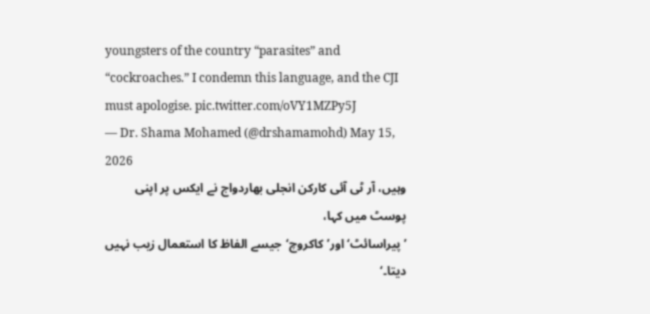youngsters of the country “parasites” and “cockroaches.” I condemn this language, and the CJI must apologise. pic.twitter.com/oVY1MZPy5J
— Dr. Shama Mohamed (@drshamamohd) May 15, 2026
وہیں، آر ٹی آئی کارکن انجلی بھاردواج نے ایکس پر اپنی پوسٹ میں کہا،
’پیراسائٹ‘اور’کاکروچ‘جیسے الفاظ کا استعمال زیب نہیں دیتا۔‘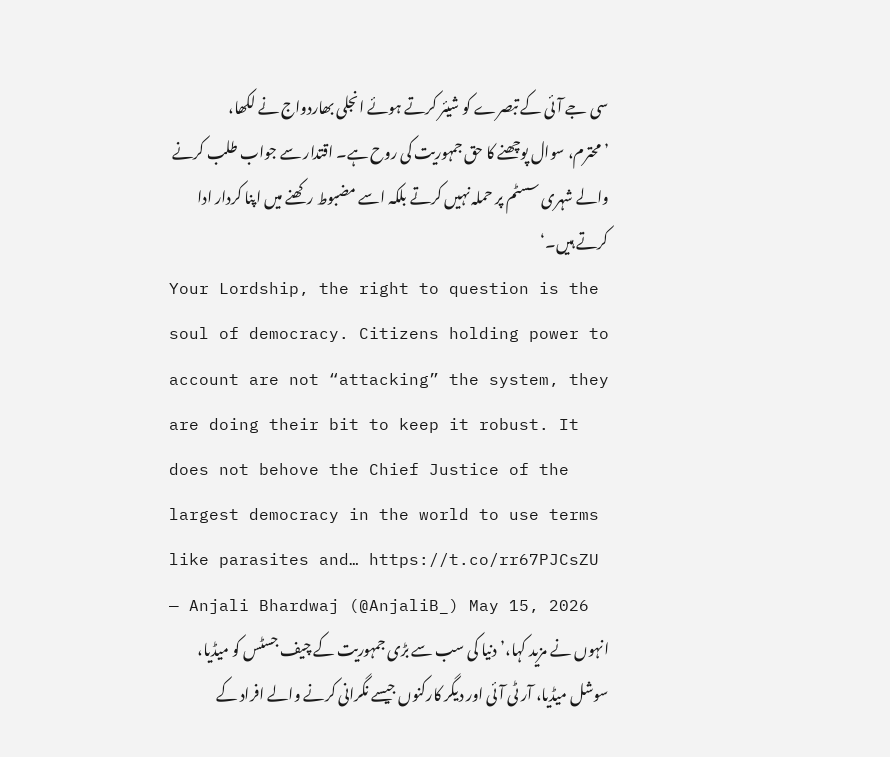سی جے آئی کے تبصرے کو شیئر کرتے ہوئے انجلی بھاردواج نے لکھا،
’محترم، سوال پوچھنے کا حق جمہوریت کی روح ہے۔ اقتدار سے جواب طلب کرنے والے شہری سسٹم پر حملہ نہیں کرتے بلکہ اسے مضبوط رکھنے میں اپنا کردار ادا کرتے ہیں۔‘
Your Lordship, the right to question is the soul of democracy. Citizens holding power to account are not “attacking” the system, they are doing their bit to keep it robust. It does not behove the Chief Justice of the largest democracy in the world to use terms like parasites and… https://t.co/rr67PJCsZU
— Anjali Bhardwaj (@AnjaliB_) May 15, 2026
انہوں نے مزید کہا،’دنیا کی سب سے بڑی جمہوریت کے چیف جسٹس کو میڈیا، سوشل میڈیا، آر ٹی آئی اور دیگر کارکنوں جیسے نگرانی کرنے والے افراد کے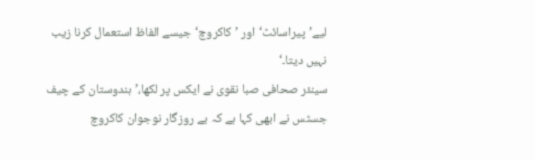لیے’پیراسائٹ‘اور ’کاکروچ‘جیسے الفاظ استعمال کرنا زیب نہیں دیتا۔‘
سینئر صحافی صبا نقوی نے ایکس پر لکھا،’ہندوستان کے چیف جسٹس نے ابھی کہا ہے کہ بے روزگار نوجوان کاکروچ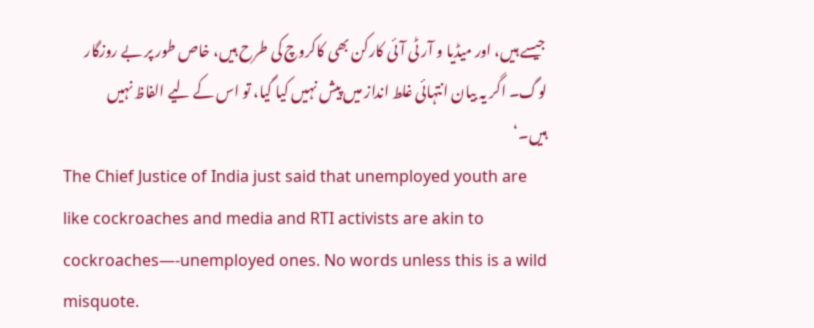جیسے ہیں، اور میڈیا و آر ٹی آئی کارکن بھی کاکروچ کی طرح ہیں، خاص طور پر بے روزگار لوگ۔ اگر یہ بیان انتہائی غلط انداز میں پیش نہیں کیا گیا، تو اس کے لیے الفاظ نہیں ہیں۔‘
The Chief Justice of India just said that unemployed youth are like cockroaches and media and RTI activists are akin to cockroaches—-unemployed ones. No words unless this is a wild misquote.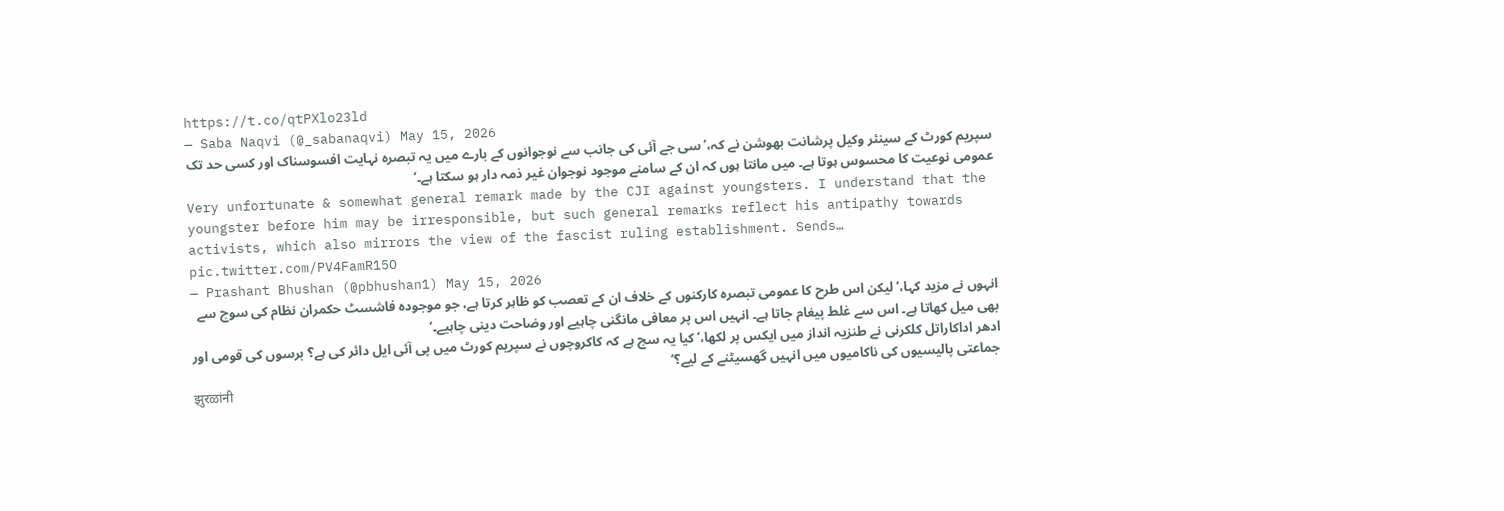https://t.co/qtPXlo23ld
— Saba Naqvi (@_sabanaqvi) May 15, 2026
سپریم کورٹ کے سینئر وکیل پرشانت بھوشن نے کہ،’سی جے آئی کی جانب سے نوجوانوں کے بارے میں یہ تبصرہ نہایت افسوسناک اور کسی حد تک عمومی نوعیت کا محسوس ہوتا ہے۔ میں مانتا ہوں کہ ان کے سامنے موجود نوجوان غیر ذمہ دار ہو سکتا ہے۔‘
Very unfortunate & somewhat general remark made by the CJI against youngsters. I understand that the youngster before him may be irresponsible, but such general remarks reflect his antipathy towards activists, which also mirrors the view of the fascist ruling establishment. Sends… pic.twitter.com/PV4FamR15O
— Prashant Bhushan (@pbhushan1) May 15, 2026
انہوں نے مزید کہا،’لیکن اس طرح کا عمومی تبصرہ کارکنوں کے خلاف ان کے تعصب کو ظاہر کرتا ہے، جو موجودہ فاشسٹ حکمران نظام کی سوچ سے بھی میل کھاتا ہے۔ اس سے غلط پیغام جاتا ہے۔ انہیں اس پر معافی مانگنی چاہیے اور وضاحت دینی چاہیے۔‘
ادھر اداکاراتل کلکرنی نے طنزیہ انداز میں ایکس پر لکھا،’کیا یہ سچ ہے کہ کاکروچوں نے سپریم کورٹ میں پی آئی ایل دائر کی ہے؟ برسوں کی قومی اور جماعتی پالیسیوں کی ناکامیوں میں انہیں گھسیٹنے کے لیے؟‘
झुरळांनी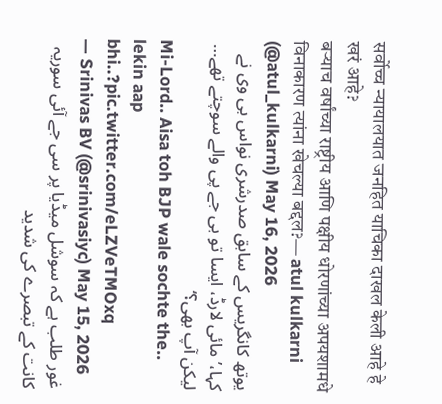सर्वोच्च न्यायालयात जनहित याचिका दाखल केली आहे हे खरं आहे?
बऱ्याच वर्षांच्या राष्ट्रीय आणि पक्षीय धोरणांच्या अपयशामधे विनाकारण त्यांना खेचल्या बद्दल?— atul kulkarni (@atul_kulkarni) May 16, 2026
یوتھ کانگریس کے سابق صدرشری نواس بی وی نے کہا،’مائی لارڈ، ایسا تو بی جے پی والے سوچتے تھے… لیکن آپ بھی؟‘
Mi-Lord.. Aisa toh BJP wale sochte the.. lekin aap bhi..?pic.twitter.com/eLZVeTMOxq
— Srinivas BV (@srinivasiyc) May 15, 2026
غور طلب ہے کہ سوشل میڈیا پر سی جے آئی سوریہ کانت کے تبصرے کی شدید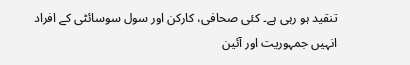تنقید ہو رہی ہے۔ کئی صحافی، کارکن اور سول سوسائٹی کے افراد انہیں جمہوریت اور آئین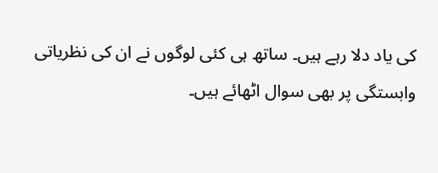کی یاد دلا رہے ہیں۔ ساتھ ہی کئی لوگوں نے ان کی نظریاتی وابستگی پر بھی سوال اٹھائے ہیں۔